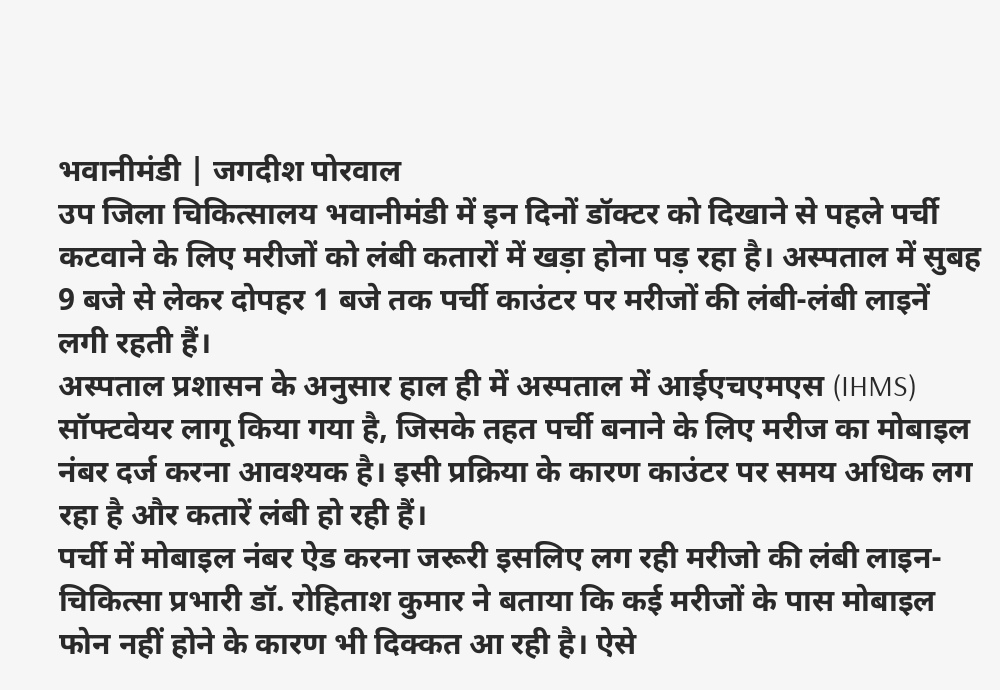भवानीमंडी | जगदीश पोरवाल
उप जिला चिकित्सालय भवानीमंडी में इन दिनों डॉक्टर को दिखाने से पहले पर्ची कटवाने के लिए मरीजों को लंबी कतारों में खड़ा होना पड़ रहा है। अस्पताल में सुबह 9 बजे से लेकर दोपहर 1 बजे तक पर्ची काउंटर पर मरीजों की लंबी-लंबी लाइनें लगी रहती हैं।
अस्पताल प्रशासन के अनुसार हाल ही में अस्पताल में आईएचएमएस (IHMS) सॉफ्टवेयर लागू किया गया है, जिसके तहत पर्ची बनाने के लिए मरीज का मोबाइल नंबर दर्ज करना आवश्यक है। इसी प्रक्रिया के कारण काउंटर पर समय अधिक लग रहा है और कतारें लंबी हो रही हैं।
पर्ची में मोबाइल नंबर ऐड करना जरूरी इसलिए लग रही मरीजो की लंबी लाइन-
चिकित्सा प्रभारी डॉ. रोहिताश कुमार ने बताया कि कई मरीजों के पास मोबाइल फोन नहीं होने के कारण भी दिक्कत आ रही है। ऐसे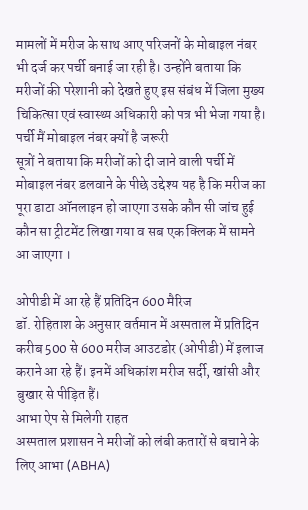मामलों में मरीज के साथ आए परिजनों के मोबाइल नंबर भी दर्ज कर पर्ची बनाई जा रही है। उन्होंने बताया कि मरीजों की परेशानी को देखते हुए इस संबंध में जिला मुख्य चिकित्सा एवं स्वास्थ्य अधिकारी को पत्र भी भेजा गया है।
पर्ची मैं मोबाइल नंबर क्यों है जरूरी
सूत्रों ने बताया कि मरीजों को दी जाने वाली पर्ची में मोबाइल नंबर डलवाने के पीछे उद्देश्य यह है कि मरीज का पूरा डाटा ऑनलाइन हो जाएगा उसके कौन सी जांच हुई कौन सा ट्रीटमेंट लिखा गया व सब एक क्लिक में सामने आ जाएगा ।

ओपीडी में आ रहे हैं प्रतिदिन 600 मैरिज
डॉ. रोहिताश के अनुसार वर्तमान में अस्पताल में प्रतिदिन करीब 500 से 600 मरीज आउटडोर (ओपीडी) में इलाज कराने आ रहे हैं। इनमें अधिकांश मरीज सर्दी, खांसी और बुखार से पीड़ित हैं।
आभा ऐप से मिलेगी राहत
अस्पताल प्रशासन ने मरीजों को लंबी कतारों से बचाने के लिए आभा (ABHA)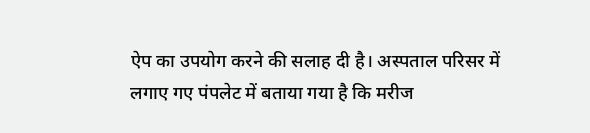ऐप का उपयोग करने की सलाह दी है। अस्पताल परिसर में लगाए गए पंपलेट में बताया गया है कि मरीज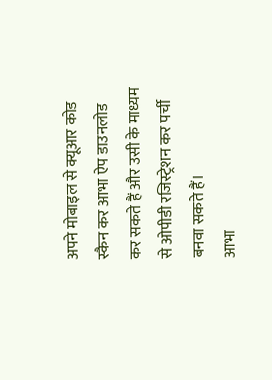अपने मोबाइल से क्यूआर कोड स्कैन कर आभा ऐप डाउनलोड कर सकते हैं और उसी के माध्यम से ओपीडी रजिस्ट्रेशन कर पर्ची बनवा सकते हैं।
आभा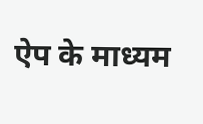ऐप के माध्यम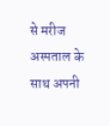से मरीज अस्पताल के साथ अपनी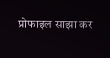प्रोफाइल साझा कर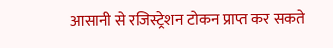आसानी से रजिस्ट्रेशन टोकन प्राप्त कर सकते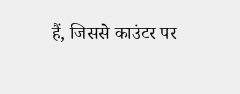हैं, जिससे काउंटर पर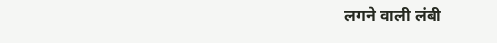लगने वाली लंबी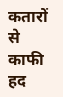कतारों से काफी हद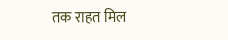तक राहत मिल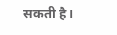सकती है।